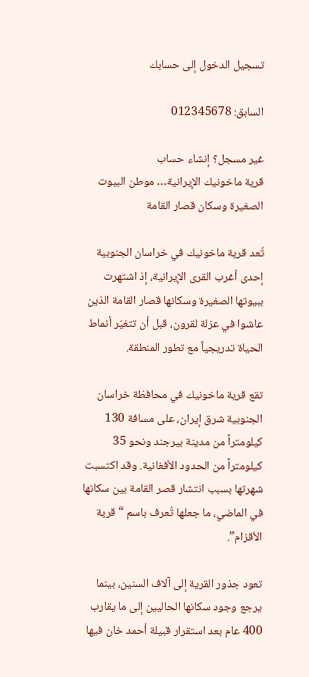تسجيل الدخول إلى حسابك

السابق: 012345678

غير مسجل؟ إنشاء حساب
قرية ماخونيك الإيرانية… موطن البيوت الصغيرة وسكان قصار القامة

تُعد قرية ماخونيك في خراسان الجنوبية إحدى أغرب القرى الإيرانية، إذ اشتهرت ببيوتها الصغيرة وسكانها قصار القامة الذين عاشوا في عزلة لقرون، قبل أن تتغيّر أنماط الحياة تدريجياً مع تطور المنطقة.

تقع قرية ماخونيك في محافظة خراسان الجنوبية شرق إيران، على مسافة 130 كيلومتراً من مدينة بيرجند ونحو 35 كيلومتراً من الحدود الأفغانية. وقد اكتسبت شهرتها بسبب انتشار قصر القامة بين سكانها في الماضي، ما جعلها تُعرف باسم “قرية الأقزام”.

تعود جذور القرية إلى آلاف السنين، بينما يرجع وجود سكانها الحاليين إلى ما يقارب 400 عام بعد استقرار قبيلة أحمد خان فيها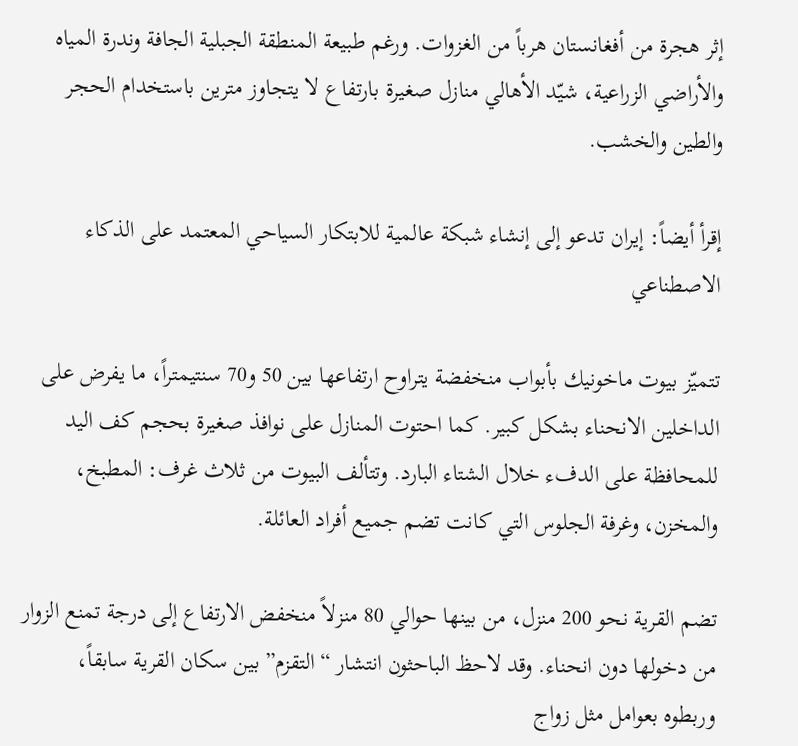إثر هجرة من أفغانستان هرباً من الغزوات. ورغم طبيعة المنطقة الجبلية الجافة وندرة المياه والأراضي الزراعية، شيّد الأهالي منازل صغيرة بارتفاع لا يتجاوز مترين باستخدام الحجر والطين والخشب.

إقرأ أيضاً: إيران تدعو إلى إنشاء شبكة عالمية للابتكار السياحي المعتمد على الذكاء الاصطناعي

تتميّز بيوت ماخونيك بأبواب منخفضة يتراوح ارتفاعها بين 50 و70 سنتيمتراً، ما يفرض على الداخلين الانحناء بشكل كبير. كما احتوت المنازل على نوافذ صغيرة بحجم كف اليد للمحافظة على الدفء خلال الشتاء البارد. وتتألف البيوت من ثلاث غرف: المطبخ، والمخزن، وغرفة الجلوس التي كانت تضم جميع أفراد العائلة.

تضم القرية نحو 200 منزل، من بينها حوالي 80 منزلاً منخفض الارتفاع إلى درجة تمنع الزوار من دخولها دون انحناء. وقد لاحظ الباحثون انتشار “التقزم” بين سكان القرية سابقاً، وربطوه بعوامل مثل زواج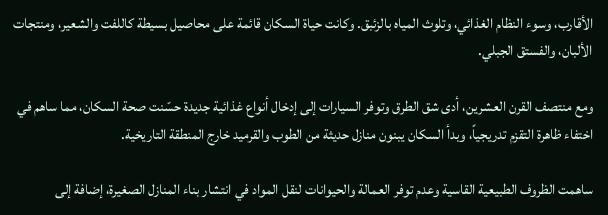الأقارب، وسوء النظام الغذائي، وتلوث المياه بالزئبق. وكانت حياة السكان قائمة على محاصيل بسيطة كاللفت والشعير، ومنتجات الألبان، والفستق الجبلي.

ومع منتصف القرن العشرين، أدى شق الطرق وتوفر السيارات إلى إدخال أنواع غذائية جديدة حسّنت صحة السكان، مما ساهم في اختفاء ظاهرة التقزم تدريجياً، وبدأ السكان يبنون منازل حديثة من الطوب والقرميد خارج المنطقة التاريخية.

ساهمت الظروف الطبيعية القاسية وعدم توفر العمالة والحيوانات لنقل المواد في انتشار بناء المنازل الصغيرة، إضافة إلى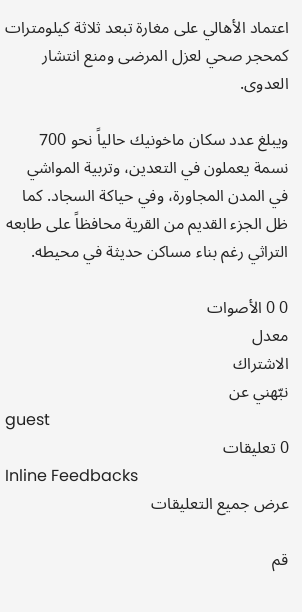اعتماد الأهالي على مغارة تبعد ثلاثة كيلومترات كمحجر صحي لعزل المرضى ومنع انتشار العدوى.

ويبلغ عدد سكان ماخونيك حالياً نحو 700 نسمة يعملون في التعدين، وتربية المواشي في المدن المجاورة، وفي حياكة السجاد. كما ظل الجزء القديم من القرية محافظاً على طابعه التراثي رغم بناء مساكن حديثة في محيطه.

0 0 الأصوات
معدل
الاشتراك
نبّهني عن
guest
0 تعليقات
Inline Feedbacks
عرض جميع التعليقات

قم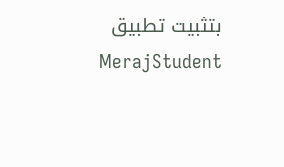بتثبيت تطبيق MerajStudent